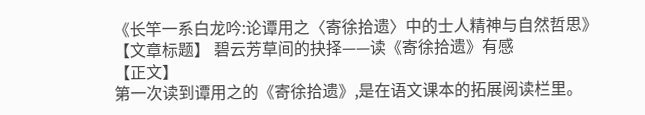《长竿一系白龙吟:论谭用之〈寄徐拾遗〉中的士人精神与自然哲思》
【文章标题】 碧云芳草间的抉择——读《寄徐拾遗》有感
【正文】
第一次读到谭用之的《寄徐拾遗》,是在语文课本的拓展阅读栏里。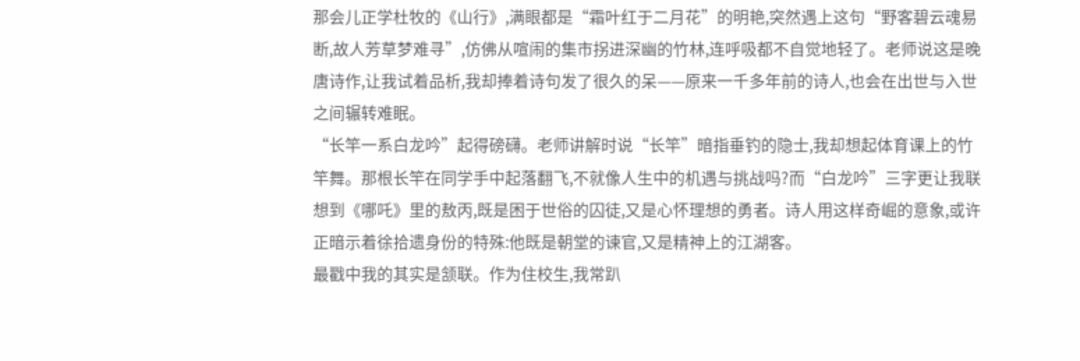那会儿正学杜牧的《山行》,满眼都是“霜叶红于二月花”的明艳,突然遇上这句“野客碧云魂易断,故人芳草梦难寻”,仿佛从喧闹的集市拐进深幽的竹林,连呼吸都不自觉地轻了。老师说这是晚唐诗作,让我试着品析,我却捧着诗句发了很久的呆——原来一千多年前的诗人,也会在出世与入世之间辗转难眠。
“长竿一系白龙吟”起得磅礴。老师讲解时说“长竿”暗指垂钓的隐士,我却想起体育课上的竹竿舞。那根长竿在同学手中起落翻飞,不就像人生中的机遇与挑战吗?而“白龙吟”三字更让我联想到《哪吒》里的敖丙,既是困于世俗的囚徒,又是心怀理想的勇者。诗人用这样奇崛的意象,或许正暗示着徐拾遗身份的特殊:他既是朝堂的谏官,又是精神上的江湖客。
最戳中我的其实是颔联。作为住校生,我常趴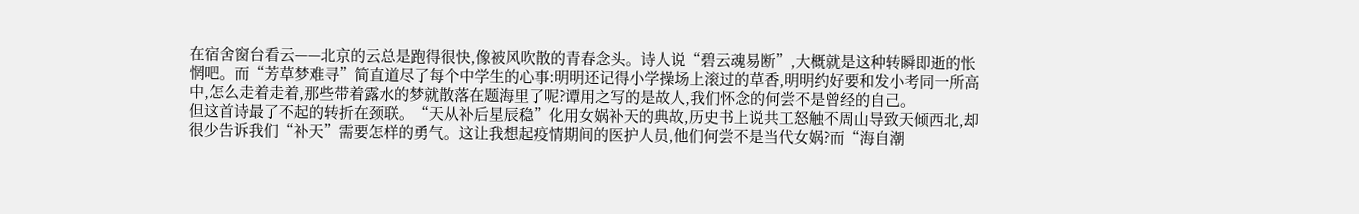在宿舍窗台看云——北京的云总是跑得很快,像被风吹散的青春念头。诗人说“碧云魂易断”,大概就是这种转瞬即逝的怅惘吧。而“芳草梦难寻”简直道尽了每个中学生的心事:明明还记得小学操场上滚过的草香,明明约好要和发小考同一所高中,怎么走着走着,那些带着露水的梦就散落在题海里了呢?谭用之写的是故人,我们怀念的何尝不是曾经的自己。
但这首诗最了不起的转折在颈联。“天从补后星辰稳”化用女娲补天的典故,历史书上说共工怒触不周山导致天倾西北,却很少告诉我们“补天”需要怎样的勇气。这让我想起疫情期间的医护人员,他们何尝不是当代女娲?而“海自潮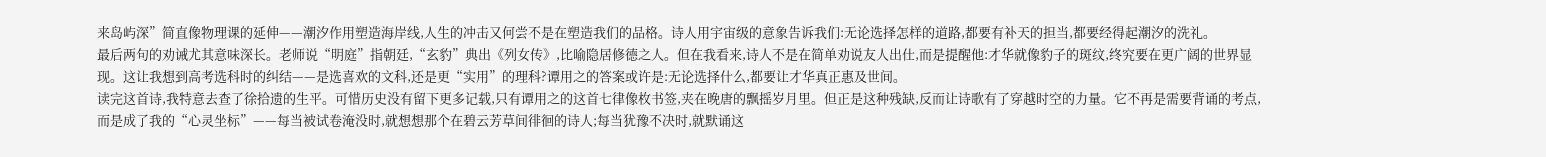来岛屿深”简直像物理课的延伸——潮汐作用塑造海岸线,人生的冲击又何尝不是在塑造我们的品格。诗人用宇宙级的意象告诉我们:无论选择怎样的道路,都要有补天的担当,都要经得起潮汐的洗礼。
最后两句的劝诫尤其意味深长。老师说“明庭”指朝廷,“玄豹”典出《列女传》,比喻隐居修德之人。但在我看来,诗人不是在简单劝说友人出仕,而是提醒他:才华就像豹子的斑纹,终究要在更广阔的世界显现。这让我想到高考选科时的纠结——是选喜欢的文科,还是更“实用”的理科?谭用之的答案或许是:无论选择什么,都要让才华真正惠及世间。
读完这首诗,我特意去查了徐拾遗的生平。可惜历史没有留下更多记载,只有谭用之的这首七律像枚书签,夹在晚唐的飘摇岁月里。但正是这种残缺,反而让诗歌有了穿越时空的力量。它不再是需要背诵的考点,而是成了我的“心灵坐标”——每当被试卷淹没时,就想想那个在碧云芳草间徘徊的诗人;每当犹豫不决时,就默诵这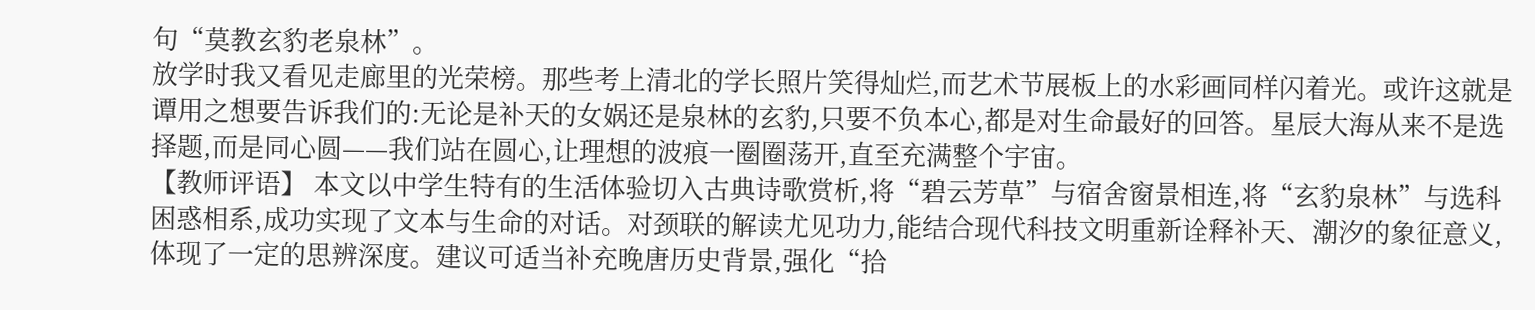句“莫教玄豹老泉林”。
放学时我又看见走廊里的光荣榜。那些考上清北的学长照片笑得灿烂,而艺术节展板上的水彩画同样闪着光。或许这就是谭用之想要告诉我们的:无论是补天的女娲还是泉林的玄豹,只要不负本心,都是对生命最好的回答。星辰大海从来不是选择题,而是同心圆——我们站在圆心,让理想的波痕一圈圈荡开,直至充满整个宇宙。
【教师评语】 本文以中学生特有的生活体验切入古典诗歌赏析,将“碧云芳草”与宿舍窗景相连,将“玄豹泉林”与选科困惑相系,成功实现了文本与生命的对话。对颈联的解读尤见功力,能结合现代科技文明重新诠释补天、潮汐的象征意义,体现了一定的思辨深度。建议可适当补充晚唐历史背景,强化“拾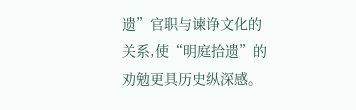遗”官职与谏诤文化的关系,使“明庭拾遗”的劝勉更具历史纵深感。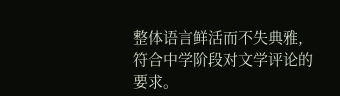整体语言鲜活而不失典雅,符合中学阶段对文学评论的要求。